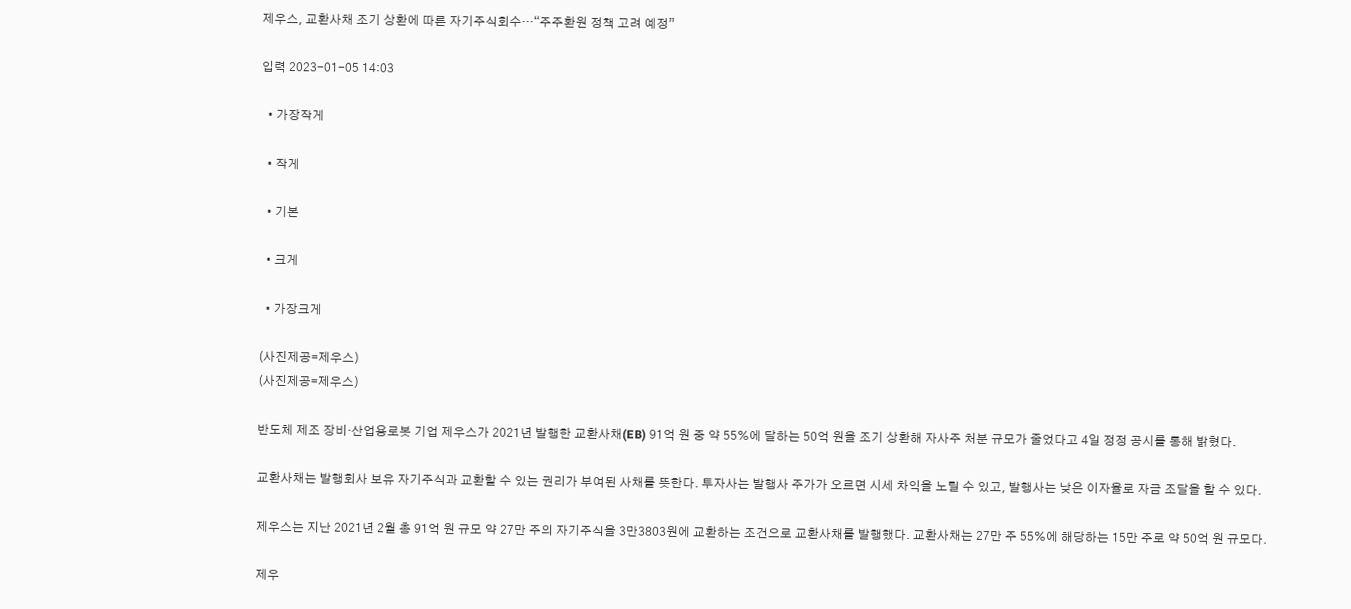제우스, 교환사채 조기 상환에 따른 자기주식회수…“주주환원 정책 고려 예정”

입력 2023-01-05 14:03

  • 가장작게

  • 작게

  • 기본

  • 크게

  • 가장크게

(사진제공=제우스)
(사진제공=제우스)

반도체 제조 장비·산업용로봇 기업 제우스가 2021년 발행한 교환사채(EB) 91억 원 중 약 55%에 달하는 50억 원을 조기 상환해 자사주 처분 규모가 줄었다고 4일 정정 공시를 통해 밝혔다.

교환사채는 발행회사 보유 자기주식과 교환할 수 있는 권리가 부여된 사채를 뜻한다. 투자사는 발행사 주가가 오르면 시세 차익을 노릴 수 있고, 발행사는 낮은 이자율로 자금 조달을 할 수 있다.

제우스는 지난 2021년 2월 총 91억 원 규모 약 27만 주의 자기주식을 3만3803원에 교환하는 조건으로 교환사채를 발행했다. 교환사채는 27만 주 55%에 해당하는 15만 주로 약 50억 원 규모다.

제우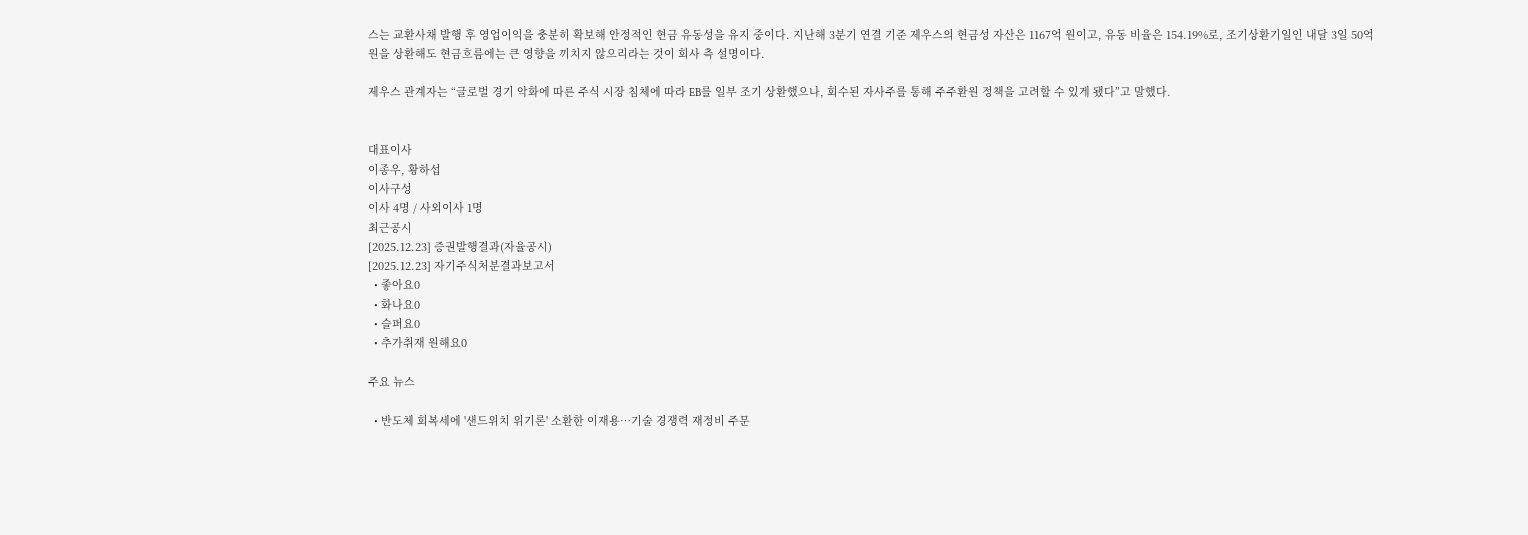스는 교환사채 발행 후 영업이익을 충분히 확보해 안정적인 현금 유동성을 유지 중이다. 지난해 3분기 연결 기준 제우스의 현금성 자산은 1167억 원이고, 유동 비율은 154.19%로, 조기상환기일인 내달 3일 50억 원을 상환해도 현금흐름에는 큰 영향을 끼치지 않으리라는 것이 회사 측 설명이다.

제우스 관계자는 “글로벌 경기 악화에 따른 주식 시장 침체에 따라 EB를 일부 조기 상환했으나, 회수된 자사주를 통해 주주환원 정책을 고려할 수 있게 됐다”고 말했다.


대표이사
이종우, 황하섭
이사구성
이사 4명 / 사외이사 1명
최근공시
[2025.12.23] 증권발행결과(자율공시)
[2025.12.23] 자기주식처분결과보고서
  • 좋아요0
  • 화나요0
  • 슬퍼요0
  • 추가취재 원해요0

주요 뉴스

  • 반도체 회복세에 '샌드위치 위기론' 소환한 이재용⋯기술 경쟁력 재정비 주문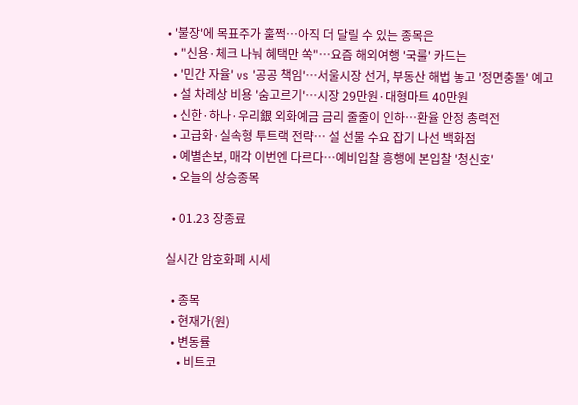• '불장'에 목표주가 훌쩍…아직 더 달릴 수 있는 종목은
  • "신용·체크 나눠 혜택만 쏙"…요즘 해외여행 '국룰' 카드는
  • '민간 자율' vs '공공 책임'…서울시장 선거, 부동산 해법 놓고 '정면충돌' 예고
  • 설 차례상 비용 '숨고르기'…시장 29만원·대형마트 40만원
  • 신한·하나·우리銀 외화예금 금리 줄줄이 인하…환율 안정 총력전
  • 고급화·실속형 투트랙 전략… 설 선물 수요 잡기 나선 백화점
  • 예별손보, 매각 이번엔 다르다…예비입찰 흥행에 본입찰 '청신호'
  • 오늘의 상승종목

  • 01.23 장종료

실시간 암호화폐 시세

  • 종목
  • 현재가(원)
  • 변동률
    • 비트코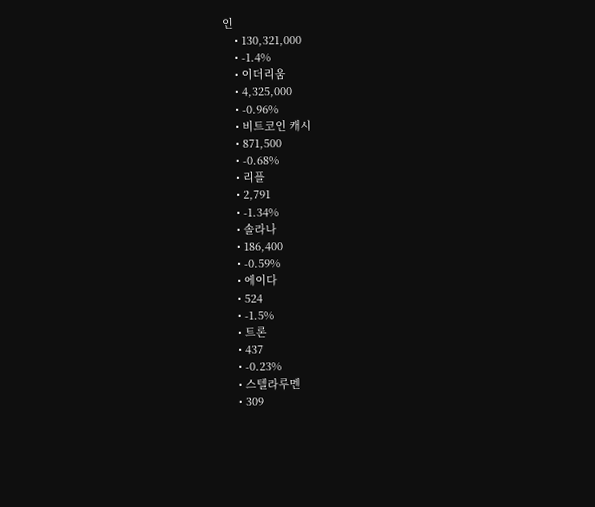인
    • 130,321,000
    • -1.4%
    • 이더리움
    • 4,325,000
    • -0.96%
    • 비트코인 캐시
    • 871,500
    • -0.68%
    • 리플
    • 2,791
    • -1.34%
    • 솔라나
    • 186,400
    • -0.59%
    • 에이다
    • 524
    • -1.5%
    • 트론
    • 437
    • -0.23%
    • 스텔라루멘
    • 309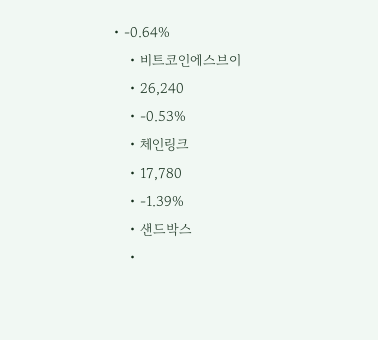• -0.64%
    • 비트코인에스브이
    • 26,240
    • -0.53%
    • 체인링크
    • 17,780
    • -1.39%
    • 샌드박스
    •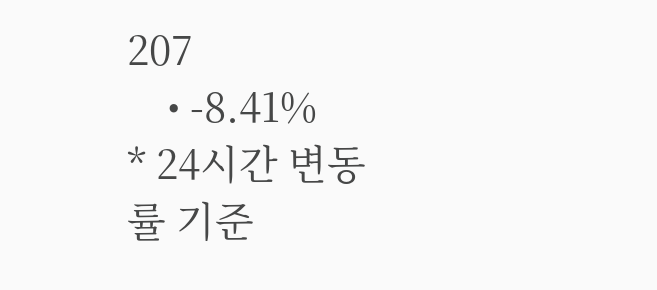207
    • -8.41%
* 24시간 변동률 기준